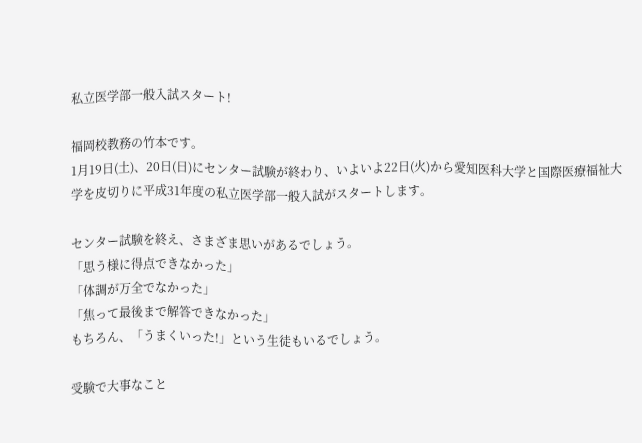私立医学部一般入試スタート!

福岡校教務の竹本です。
1月19日(土)、20日(日)にセンター試験が終わり、いよいよ22日(火)から愛知医科大学と国際医療福祉大学を皮切りに平成31年度の私立医学部一般入試がスタートします。

センター試験を終え、さまざま思いがあるでしょう。
「思う様に得点できなかった」
「体調が万全でなかった」
「焦って最後まで解答できなかった」
もちろん、「うまくいった!」という生徒もいるでしょう。

受験で大事なこと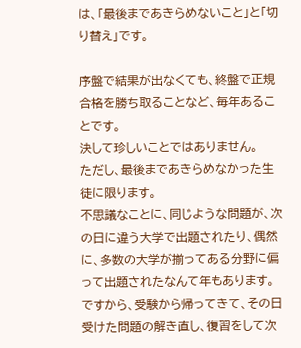は、「最後まであきらめないこと」と「切り替え」です。

序盤で結果が出なくても、終盤で正規合格を勝ち取ることなど、毎年あることです。
決して珍しいことではありません。
ただし、最後まであきらめなかった生徒に限ります。
不思議なことに、同じような問題が、次の日に違う大学で出題されたり、偶然に、多数の大学が揃ってある分野に偏って出題されたなんて年もあります。
ですから、受験から帰ってきて、その日受けた問題の解き直し、復習をして次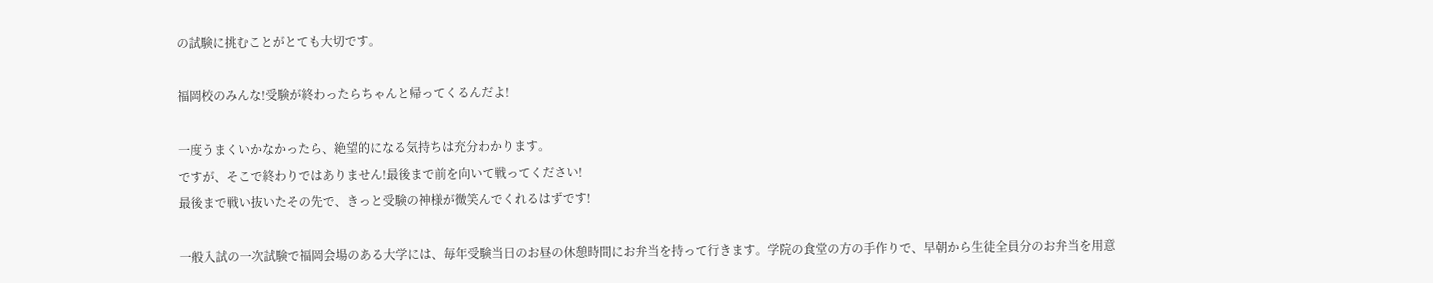の試験に挑むことがとても大切です。

福岡校のみんな!受験が終わったらちゃんと帰ってくるんだよ!

一度うまくいかなかったら、絶望的になる気持ちは充分わかります。
ですが、そこで終わりではありません!最後まで前を向いて戦ってください!
最後まで戦い抜いたその先で、きっと受験の神様が微笑んでくれるはずです!

一般入試の一次試験で福岡会場のある大学には、毎年受験当日のお昼の休憩時間にお弁当を持って行きます。学院の食堂の方の手作りで、早朝から生徒全員分のお弁当を用意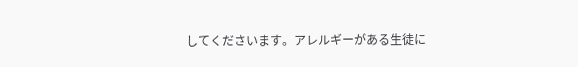してくださいます。アレルギーがある生徒に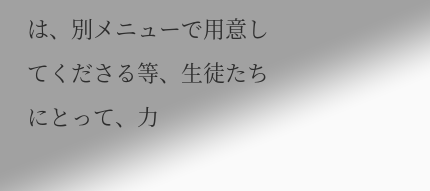は、別メニューで用意してくださる等、生徒たちにとって、力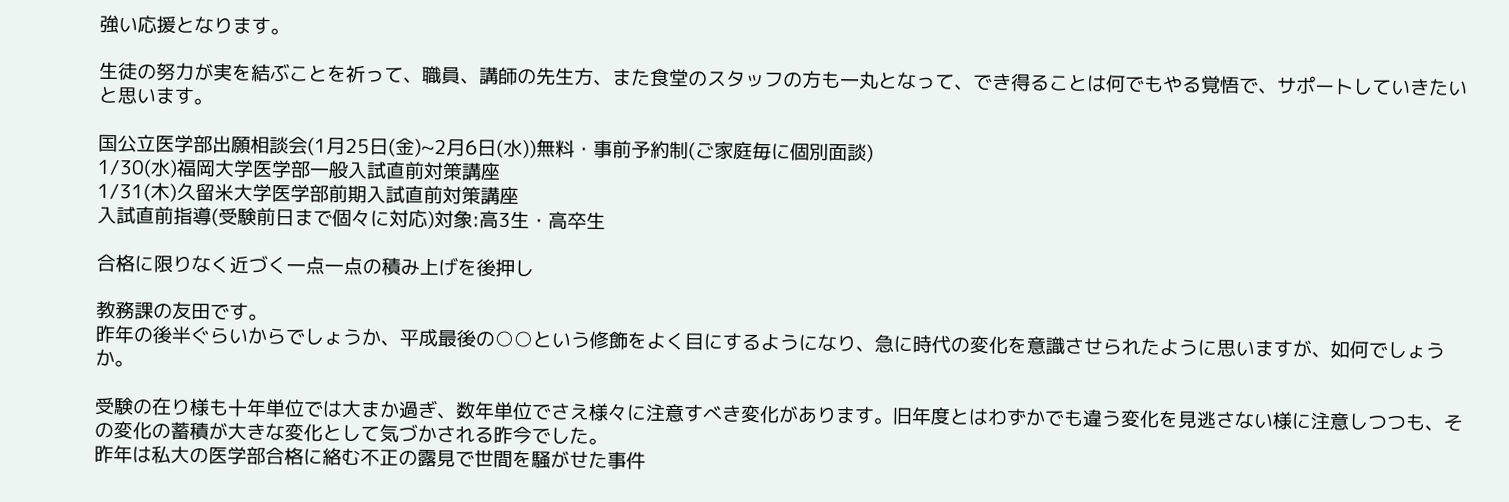強い応援となります。

生徒の努力が実を結ぶことを祈って、職員、講師の先生方、また食堂のスタッフの方も一丸となって、でき得ることは何でもやる覚悟で、サポートしていきたいと思います。

国公立医学部出願相談会(1月25日(金)~2月6日(水))無料・事前予約制(ご家庭毎に個別面談)
1/30(水)福岡大学医学部一般入試直前対策講座
1/31(木)久留米大学医学部前期入試直前対策講座
入試直前指導(受験前日まで個々に対応)対象:高3生・高卒生

合格に限りなく近づく一点一点の積み上げを後押し

教務課の友田です。
昨年の後半ぐらいからでしょうか、平成最後の○○という修飾をよく目にするようになり、急に時代の変化を意識させられたように思いますが、如何でしょうか。

受験の在り様も十年単位では大まか過ぎ、数年単位でさえ様々に注意すべき変化があります。旧年度とはわずかでも違う変化を見逃さない様に注意しつつも、その変化の蓄積が大きな変化として気づかされる昨今でした。
昨年は私大の医学部合格に絡む不正の露見で世間を騒がせた事件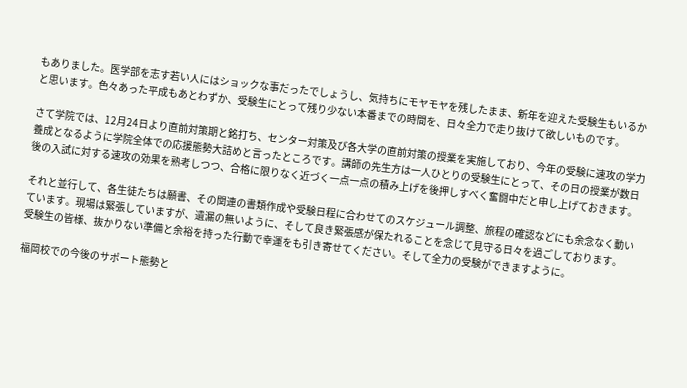もありました。医学部を志す若い人にはショックな事だったでしょうし、気持ちにモヤモヤを残したまま、新年を迎えた受験生もいるかと思います。色々あった平成もあとわずか、受験生にとって残り少ない本番までの時間を、日々全力で走り抜けて欲しいものです。

さて学院では、12月24日より直前対策期と銘打ち、センター対策及び各大学の直前対策の授業を実施しており、今年の受験に速攻の学力養成となるように学院全体での応援態勢大詰めと言ったところです。講師の先生方は一人ひとりの受験生にとって、その日の授業が数日後の入試に対する速攻の効果を熟考しつつ、合格に限りなく近づく一点一点の積み上げを後押しすべく奮闘中だと申し上げておきます。

それと並行して、各生徒たちは願書、その関連の書類作成や受験日程に合わせてのスケジュール調整、旅程の確認などにも余念なく動いています。現場は緊張していますが、遺漏の無いように、そして良き緊張感が保たれることを念じて見守る日々を過ごしております。
受験生の皆様、抜かりない準備と余裕を持った行動で幸運をも引き寄せてください。そして全力の受験ができますように。

福岡校での今後のサポート態勢と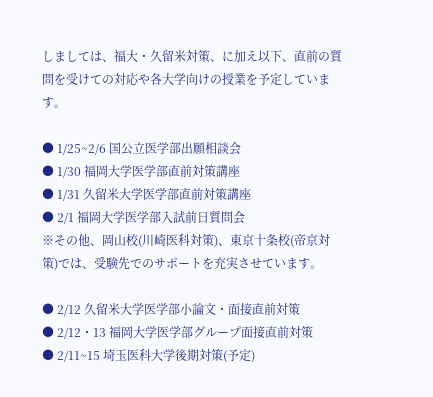しましては、福大・久留米対策、に加え以下、直前の質問を受けての対応や各大学向けの授業を予定しています。

● 1/25~2/6 国公立医学部出願相談会
● 1/30 福岡大学医学部直前対策講座
● 1/31 久留米大学医学部直前対策講座
● 2/1 福岡大学医学部入試前日質問会
※その他、岡山校(川崎医科対策)、東京十条校(帝京対策)では、受験先でのサポートを充実させています。

● 2/12 久留米大学医学部小論文・面接直前対策
● 2/12・13 福岡大学医学部グループ面接直前対策
● 2/11~15 埼玉医科大学後期対策(予定)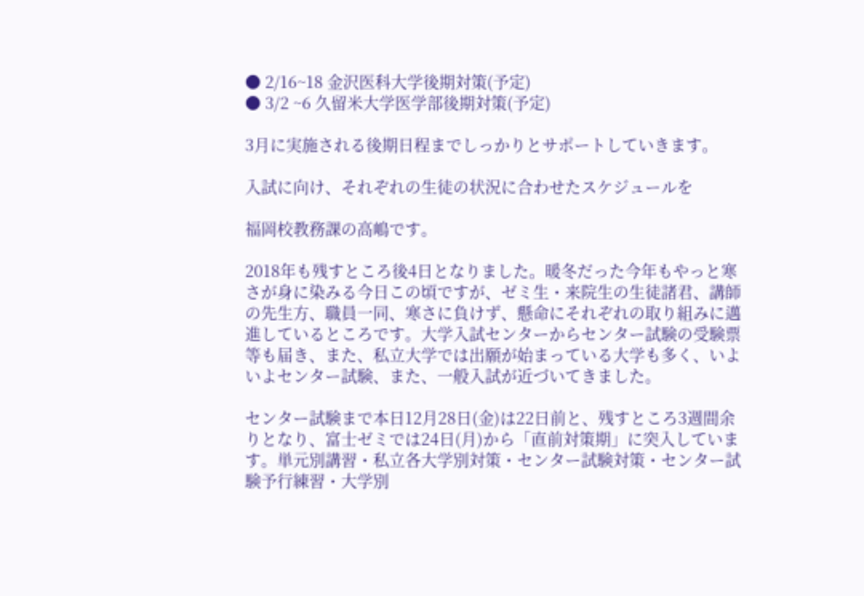● 2/16~18 金沢医科大学後期対策(予定)
● 3/2 ~6 久留米大学医学部後期対策(予定)

3月に実施される後期日程までしっかりとサポートしていきます。

入試に向け、それぞれの生徒の状況に合わせたスケジュールを

福岡校教務課の高嶋です。

2018年も残すところ後4日となりました。暖冬だった今年もやっと寒さが身に染みる今日この頃ですが、ゼミ生・来院生の生徒諸君、講師の先生方、職員一同、寒さに負けず、懸命にそれぞれの取り組みに邁進しているところです。大学入試センターからセンター試験の受験票等も届き、また、私立大学では出願が始まっている大学も多く、いよいよセンター試験、また、一般入試が近づいてきました。

センター試験まで本日12月28日(金)は22日前と、残すところ3週間余りとなり、富士ゼミでは24日(月)から「直前対策期」に突入しています。単元別講習・私立各大学別対策・センター試験対策・センター試験予行練習・大学別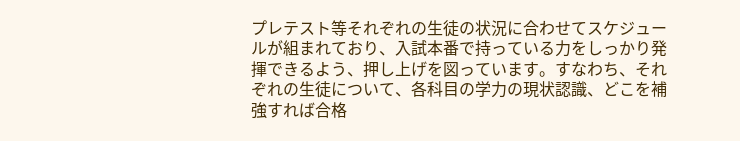プレテスト等それぞれの生徒の状況に合わせてスケジュールが組まれており、入試本番で持っている力をしっかり発揮できるよう、押し上げを図っています。すなわち、それぞれの生徒について、各科目の学力の現状認識、どこを補強すれば合格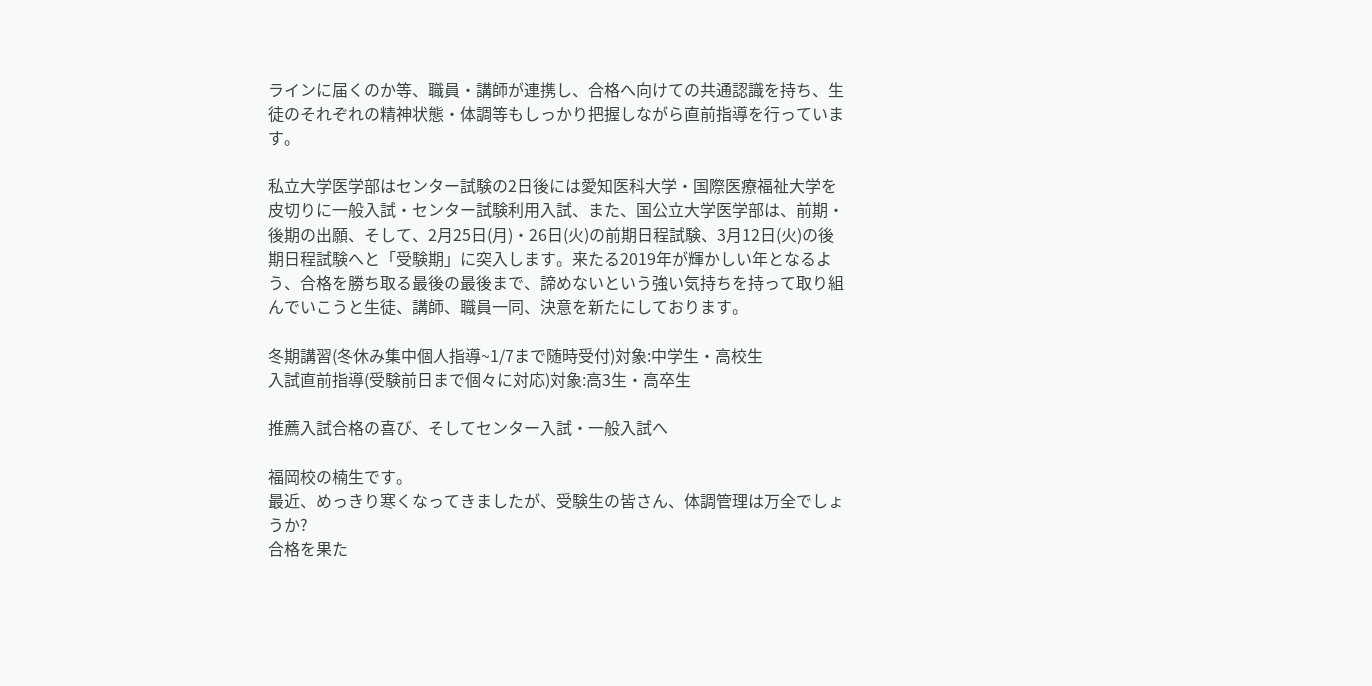ラインに届くのか等、職員・講師が連携し、合格へ向けての共通認識を持ち、生徒のそれぞれの精神状態・体調等もしっかり把握しながら直前指導を行っています。

私立大学医学部はセンター試験の2日後には愛知医科大学・国際医療福祉大学を皮切りに一般入試・センター試験利用入試、また、国公立大学医学部は、前期・後期の出願、そして、2月25日(月)・26日(火)の前期日程試験、3月12日(火)の後期日程試験へと「受験期」に突入します。来たる2019年が輝かしい年となるよう、合格を勝ち取る最後の最後まで、諦めないという強い気持ちを持って取り組んでいこうと生徒、講師、職員一同、決意を新たにしております。

冬期講習(冬休み集中個人指導~1/7まで随時受付)対象:中学生・高校生
入試直前指導(受験前日まで個々に対応)対象:高3生・高卒生

推薦入試合格の喜び、そしてセンター入試・一般入試へ

福岡校の楠生です。
最近、めっきり寒くなってきましたが、受験生の皆さん、体調管理は万全でしょうか?
合格を果た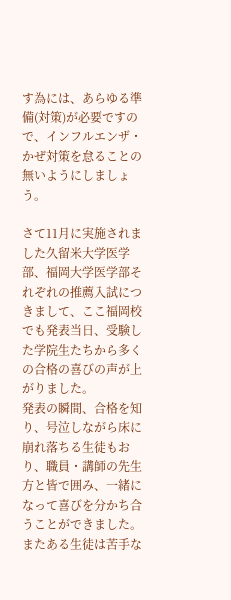す為には、あらゆる準備(対策)が必要ですので、インフルエンザ・かぜ対策を怠ることの無いようにしましょう。

さて11月に実施されました久留米大学医学部、福岡大学医学部それぞれの推薦入試につきまして、ここ福岡校でも発表当日、受験した学院生たちから多くの合格の喜びの声が上がりました。
発表の瞬間、合格を知り、号泣しながら床に崩れ落ちる生徒もおり、職員・講師の先生方と皆で囲み、一緒になって喜びを分かち合うことができました。
またある生徒は苦手な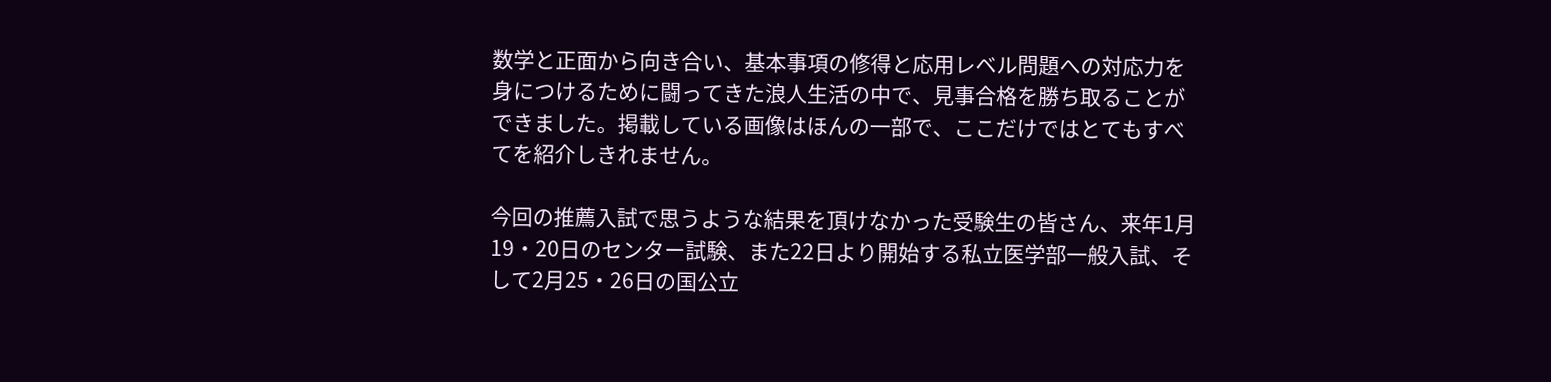数学と正面から向き合い、基本事項の修得と応用レベル問題への対応力を身につけるために闘ってきた浪人生活の中で、見事合格を勝ち取ることができました。掲載している画像はほんの一部で、ここだけではとてもすべてを紹介しきれません。

今回の推薦入試で思うような結果を頂けなかった受験生の皆さん、来年1月19・20日のセンター試験、また22日より開始する私立医学部一般入試、そして2月25・26日の国公立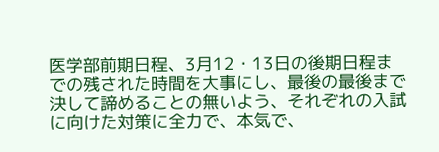医学部前期日程、3月12・13日の後期日程までの残された時間を大事にし、最後の最後まで決して諦めることの無いよう、それぞれの入試に向けた対策に全力で、本気で、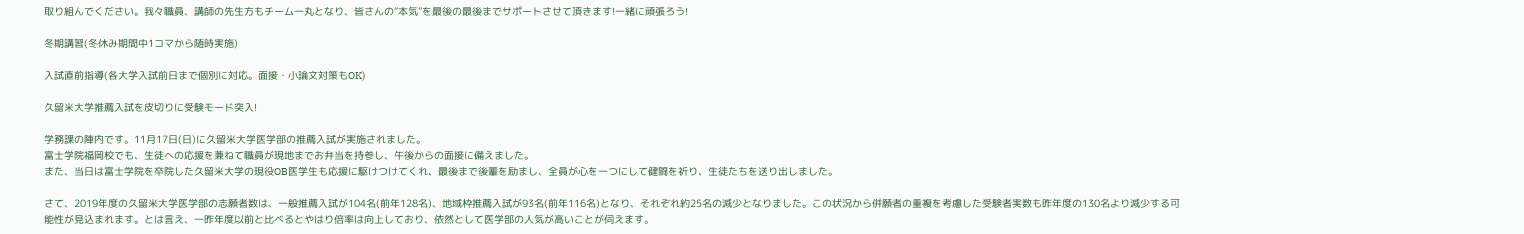取り組んでください。我々職員、講師の先生方もチーム一丸となり、皆さんの“本気”を最後の最後までサポートさせて頂きます!一緒に頑張ろう!

冬期講習(冬休み期間中1コマから随時実施)

入試直前指導(各大学入試前日まで個別に対応。面接・小論文対策もOK)

久留米大学推薦入試を皮切りに受験モード突入!

学務課の陣内です。11月17日(日)に久留米大学医学部の推薦入試が実施されました。
富士学院福岡校でも、生徒への応援を兼ねて職員が現地までお弁当を持参し、午後からの面接に備えました。
また、当日は富士学院を卒院した久留米大学の現役OB医学生も応援に駆けつけてくれ、最後まで後輩を励まし、全員が心を一つにして健闘を祈り、生徒たちを送り出しました。

さて、2019年度の久留米大学医学部の志願者数は、一般推薦入試が104名(前年128名)、地域枠推薦入試が93名(前年116名)となり、それぞれ約25名の減少となりました。この状況から併願者の重複を考慮した受験者実数も昨年度の130名より減少する可能性が見込まれます。とは言え、一昨年度以前と比べるとやはり倍率は向上しており、依然として医学部の人気が高いことが伺えます。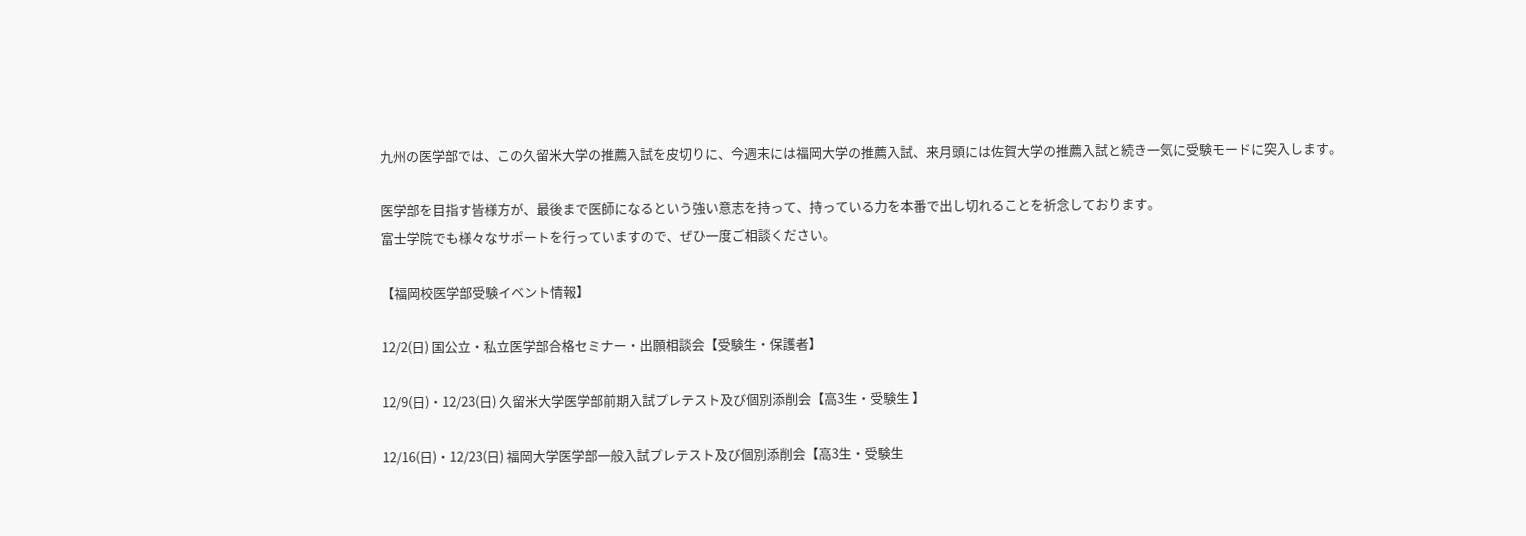九州の医学部では、この久留米大学の推薦入試を皮切りに、今週末には福岡大学の推薦入試、来月頭には佐賀大学の推薦入試と続き一気に受験モードに突入します。

医学部を目指す皆様方が、最後まで医師になるという強い意志を持って、持っている力を本番で出し切れることを祈念しております。
富士学院でも様々なサポートを行っていますので、ぜひ一度ご相談ください。

【福岡校医学部受験イベント情報】

12/2(日) 国公立・私立医学部合格セミナー・出願相談会【受験生・保護者】

12/9(日)・12/23(日) 久留米大学医学部前期入試プレテスト及び個別添削会【高3生・受験生 】

12/16(日)・12/23(日) 福岡大学医学部一般入試プレテスト及び個別添削会【高3生・受験生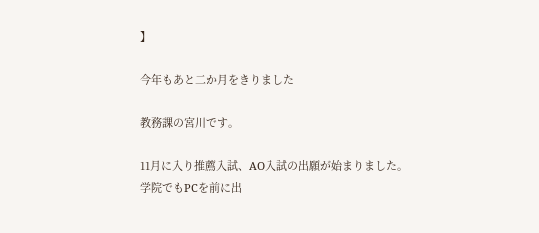】

今年もあと二か月をきりました

教務課の宮川です。

11月に入り推薦入試、AO入試の出願が始まりました。
学院でもPCを前に出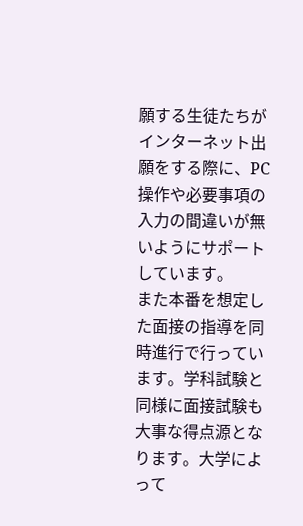願する生徒たちがインターネット出願をする際に、PC操作や必要事項の入力の間違いが無いようにサポートしています。
また本番を想定した面接の指導を同時進行で行っています。学科試験と同様に面接試験も大事な得点源となります。大学によって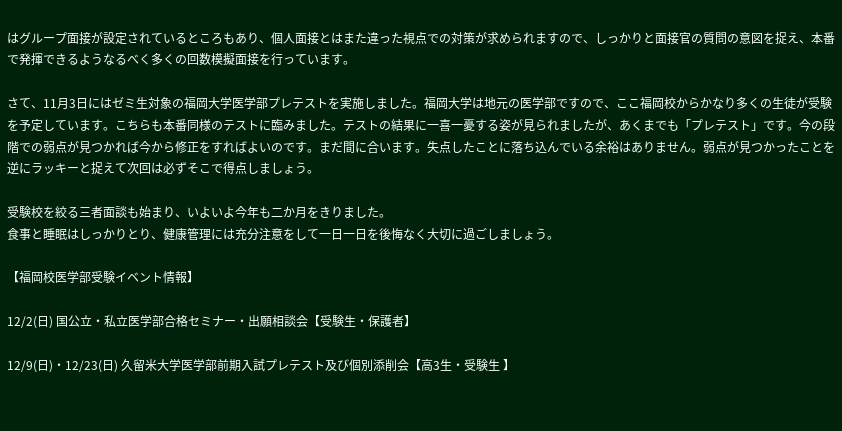はグループ面接が設定されているところもあり、個人面接とはまた違った視点での対策が求められますので、しっかりと面接官の質問の意図を捉え、本番で発揮できるようなるべく多くの回数模擬面接を行っています。

さて、11月3日にはゼミ生対象の福岡大学医学部プレテストを実施しました。福岡大学は地元の医学部ですので、ここ福岡校からかなり多くの生徒が受験を予定しています。こちらも本番同様のテストに臨みました。テストの結果に一喜一憂する姿が見られましたが、あくまでも「プレテスト」です。今の段階での弱点が見つかれば今から修正をすればよいのです。まだ間に合います。失点したことに落ち込んでいる余裕はありません。弱点が見つかったことを逆にラッキーと捉えて次回は必ずそこで得点しましょう。

受験校を絞る三者面談も始まり、いよいよ今年も二か月をきりました。
食事と睡眠はしっかりとり、健康管理には充分注意をして一日一日を後悔なく大切に過ごしましょう。

【福岡校医学部受験イベント情報】

12/2(日) 国公立・私立医学部合格セミナー・出願相談会【受験生・保護者】

12/9(日)・12/23(日) 久留米大学医学部前期入試プレテスト及び個別添削会【高3生・受験生 】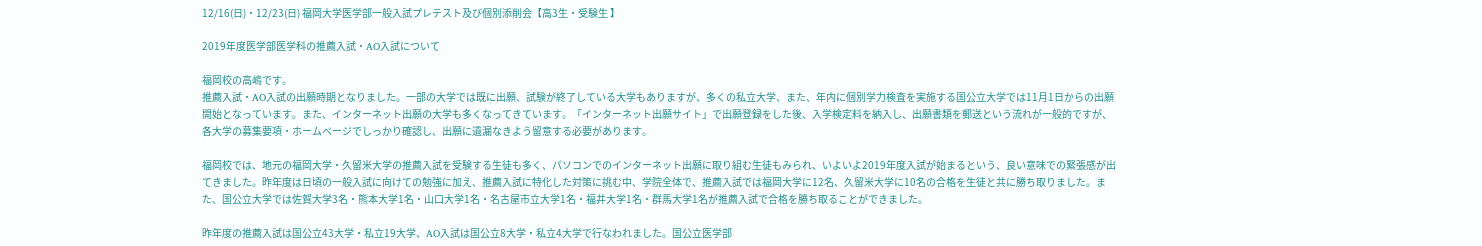12/16(日)・12/23(日) 福岡大学医学部一般入試プレテスト及び個別添削会【高3生・受験生 】

2019年度医学部医学科の推薦入試・AO入試について

福岡校の高嶋です。
推薦入試・AO入試の出願時期となりました。一部の大学では既に出願、試験が終了している大学もありますが、多くの私立大学、また、年内に個別学力検査を実施する国公立大学では11月1日からの出願開始となっています。また、インターネット出願の大学も多くなってきています。「インターネット出願サイト」で出願登録をした後、入学検定料を納入し、出願書類を郵送という流れが一般的ですが、各大学の募集要項・ホームページでしっかり確認し、出願に遺漏なきよう留意する必要があります。

福岡校では、地元の福岡大学・久留米大学の推薦入試を受験する生徒も多く、パソコンでのインターネット出願に取り組む生徒もみられ、いよいよ2019年度入試が始まるという、良い意味での緊張感が出てきました。昨年度は日頃の一般入試に向けての勉強に加え、推薦入試に特化した対策に挑む中、学院全体で、推薦入試では福岡大学に12名、久留米大学に10名の合格を生徒と共に勝ち取りました。また、国公立大学では佐賀大学3名・熊本大学1名・山口大学1名・名古屋市立大学1名・福井大学1名・群馬大学1名が推薦入試で合格を勝ち取ることができました。

昨年度の推薦入試は国公立43大学・私立19大学、AO入試は国公立8大学・私立4大学で行なわれました。国公立医学部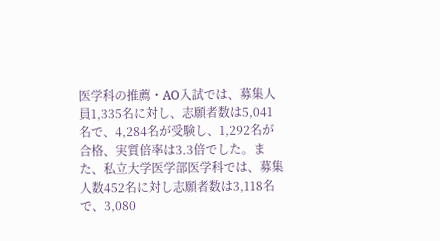医学科の推薦・AO入試では、募集人員1,335名に対し、志願者数は5,041名で、4,284名が受験し、1,292名が合格、実質倍率は3.3倍でした。また、私立大学医学部医学科では、募集人数452名に対し志願者数は3,118名で、3,080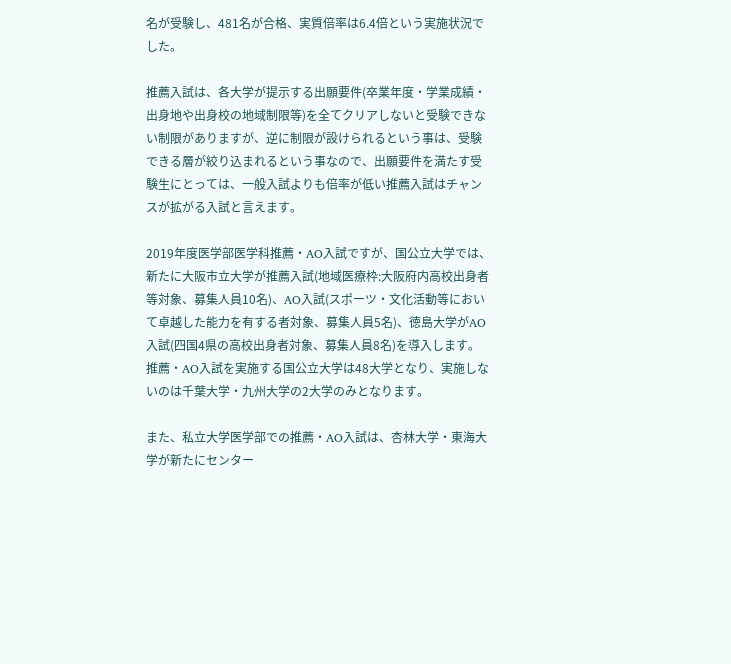名が受験し、481名が合格、実質倍率は6.4倍という実施状況でした。

推薦入試は、各大学が提示する出願要件(卒業年度・学業成績・出身地や出身校の地域制限等)を全てクリアしないと受験できない制限がありますが、逆に制限が設けられるという事は、受験できる層が絞り込まれるという事なので、出願要件を満たす受験生にとっては、一般入試よりも倍率が低い推薦入試はチャンスが拡がる入試と言えます。

2019年度医学部医学科推薦・AO入試ですが、国公立大学では、新たに大阪市立大学が推薦入試(地域医療枠:大阪府内高校出身者等対象、募集人員10名)、AO入試(スポーツ・文化活動等において卓越した能力を有する者対象、募集人員5名)、徳島大学がAO入試(四国4県の高校出身者対象、募集人員8名)を導入します。推薦・AO入試を実施する国公立大学は48大学となり、実施しないのは千葉大学・九州大学の2大学のみとなります。

また、私立大学医学部での推薦・AO入試は、杏林大学・東海大学が新たにセンター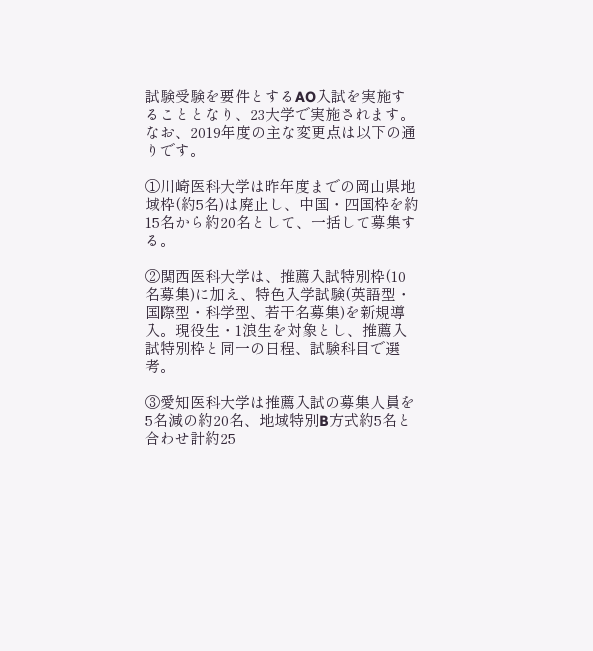試験受験を要件とするAO入試を実施することとなり、23大学で実施されます。なお、2019年度の主な変更点は以下の通りです。

①川崎医科大学は昨年度までの岡山県地域枠(約5名)は廃止し、中国・四国枠を約15名から約20名として、一括して募集する。

②関西医科大学は、推薦入試特別枠(10名募集)に加え、特色入学試験(英語型・国際型・科学型、若干名募集)を新規導入。現役生・1浪生を対象とし、推薦入試特別枠と同一の日程、試験科目で選考。

③愛知医科大学は推薦入試の募集人員を5名減の約20名、地域特別B方式約5名と合わせ計約25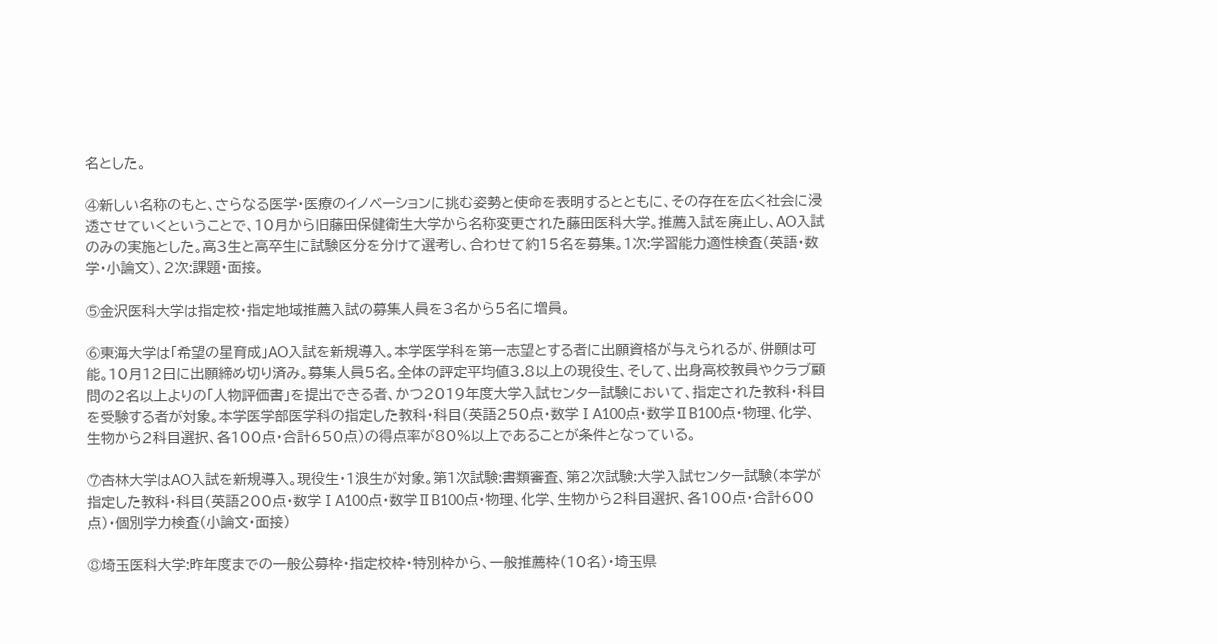名とした。

④新しい名称のもと、さらなる医学・医療のイノベーションに挑む姿勢と使命を表明するとともに、その存在を広く社会に浸透させていくということで、10月から旧藤田保健衛生大学から名称変更された藤田医科大学。推薦入試を廃止し、AO入試のみの実施とした。高3生と高卒生に試験区分を分けて選考し、合わせて約15名を募集。1次:学習能力適性検査(英語・数学・小論文)、2次:課題・面接。

⑤金沢医科大学は指定校・指定地域推薦入試の募集人員を3名から5名に増員。

⑥東海大学は「希望の星育成」AO入試を新規導入。本学医学科を第一志望とする者に出願資格が与えられるが、併願は可能。10月12日に出願締め切り済み。募集人員5名。全体の評定平均値3.8以上の現役生、そして、出身高校教員やクラブ顧問の2名以上よりの「人物評価書」を提出できる者、かつ2019年度大学入試センター試験において、指定された教科・科目を受験する者が対象。本学医学部医学科の指定した教科・科目(英語250点・数学ⅠA100点・数学ⅡB100点・物理、化学、生物から2科目選択、各100点・合計650点)の得点率が80%以上であることが条件となっている。

⑦杏林大学はAO入試を新規導入。現役生・1浪生が対象。第1次試験:書類審査、第2次試験:大学入試センター試験(本学が指定した教科・科目(英語200点・数学ⅠA100点・数学ⅡB100点・物理、化学、生物から2科目選択、各100点・合計600点)・個別学力検査(小論文・面接)

⑧埼玉医科大学:昨年度までの一般公募枠・指定校枠・特別枠から、一般推薦枠(10名)・埼玉県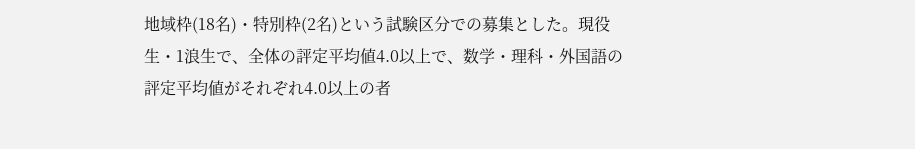地域枠(18名)・特別枠(2名)という試験区分での募集とした。現役生・1浪生で、全体の評定平均値4.0以上で、数学・理科・外国語の評定平均値がそれぞれ4.0以上の者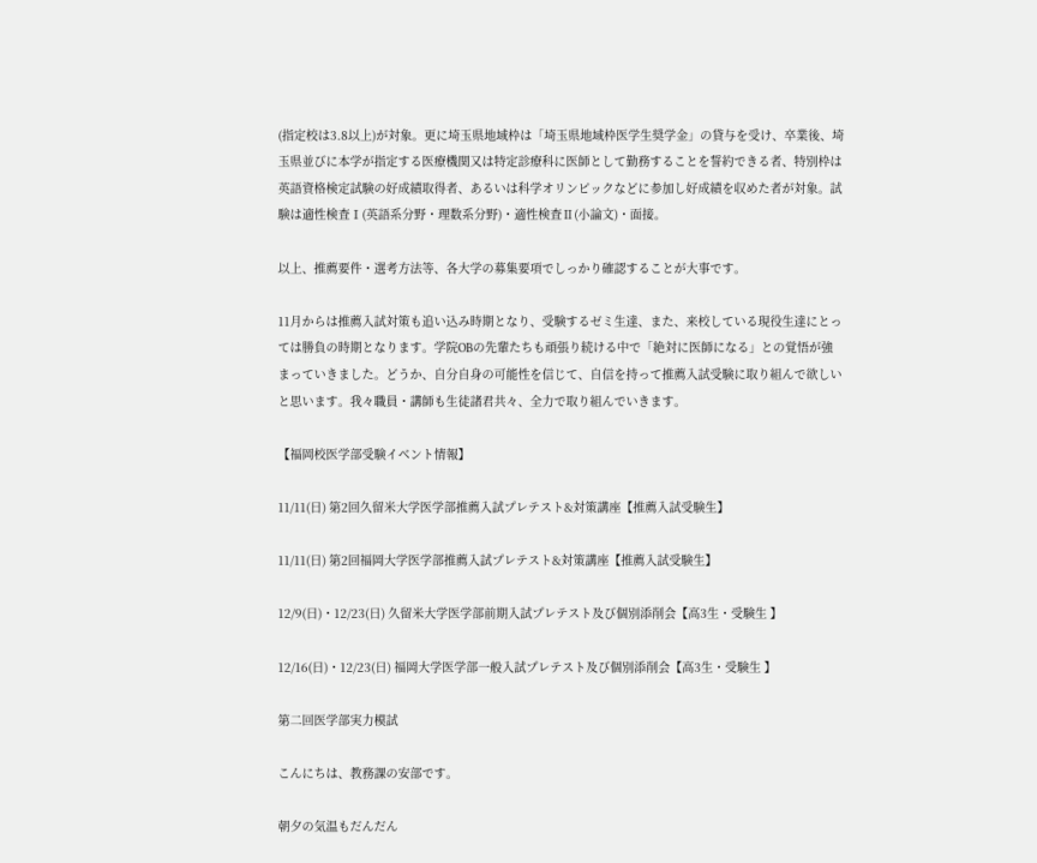(指定校は3.8以上)が対象。更に埼玉県地域枠は「埼玉県地域枠医学生奨学金」の貸与を受け、卒業後、埼玉県並びに本学が指定する医療機関又は特定診療科に医師として勤務することを誓約できる者、特別枠は英語資格検定試験の好成績取得者、あるいは科学オリンピックなどに参加し好成績を収めた者が対象。試験は適性検査Ⅰ(英語系分野・理数系分野)・適性検査Ⅱ(小論文)・面接。

以上、推薦要件・選考方法等、各大学の募集要項でしっかり確認することが大事です。

11月からは推薦入試対策も追い込み時期となり、受験するゼミ生達、また、来校している現役生達にとっては勝負の時期となります。学院OBの先輩たちも頑張り続ける中で「絶対に医師になる」との覚悟が強まっていきました。どうか、自分自身の可能性を信じて、自信を持って推薦入試受験に取り組んで欲しいと思います。我々職員・講師も生徒諸君共々、全力で取り組んでいきます。

【福岡校医学部受験イベント情報】

11/11(日) 第2回久留米大学医学部推薦入試プレテスト&対策講座【推薦入試受験生】

11/11(日) 第2回福岡大学医学部推薦入試プレテスト&対策講座【推薦入試受験生】

12/9(日)・12/23(日) 久留米大学医学部前期入試プレテスト及び個別添削会【高3生・受験生 】

12/16(日)・12/23(日) 福岡大学医学部一般入試プレテスト及び個別添削会【高3生・受験生 】

第二回医学部実力模試

こんにちは、教務課の安部です。

朝夕の気温もだんだん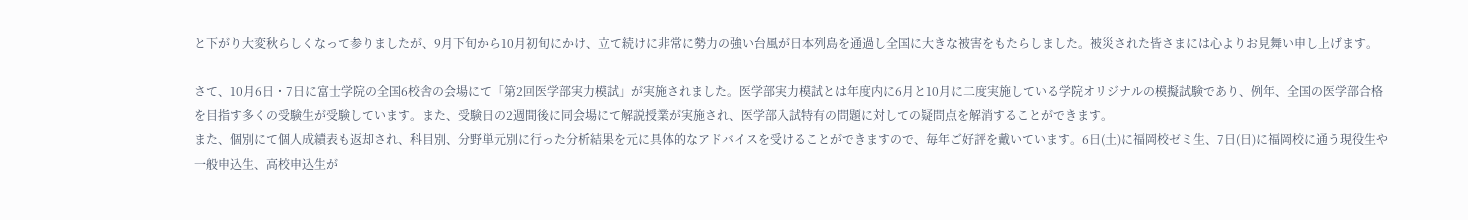と下がり大変秋らしくなって参りましたが、9月下旬から10月初旬にかけ、立て続けに非常に勢力の強い台風が日本列島を通過し全国に大きな被害をもたらしました。被災された皆さまには心よりお見舞い申し上げます。

さて、10月6日・7日に富士学院の全国6校舎の会場にて「第2回医学部実力模試」が実施されました。医学部実力模試とは年度内に6月と10月に二度実施している学院オリジナルの模擬試験であり、例年、全国の医学部合格を目指す多くの受験生が受験しています。また、受験日の2週間後に同会場にて解説授業が実施され、医学部入試特有の問題に対しての疑問点を解消することができます。
また、個別にて個人成績表も返却され、科目別、分野単元別に行った分析結果を元に具体的なアドバイスを受けることができますので、毎年ご好評を戴いています。6日(土)に福岡校ゼミ生、7日(日)に福岡校に通う現役生や一般申込生、高校申込生が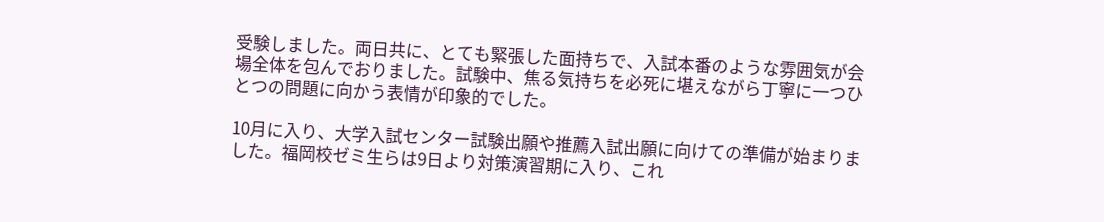受験しました。両日共に、とても緊張した面持ちで、入試本番のような雰囲気が会場全体を包んでおりました。試験中、焦る気持ちを必死に堪えながら丁寧に一つひとつの問題に向かう表情が印象的でした。

10月に入り、大学入試センター試験出願や推薦入試出願に向けての準備が始まりました。福岡校ゼミ生らは9日より対策演習期に入り、これ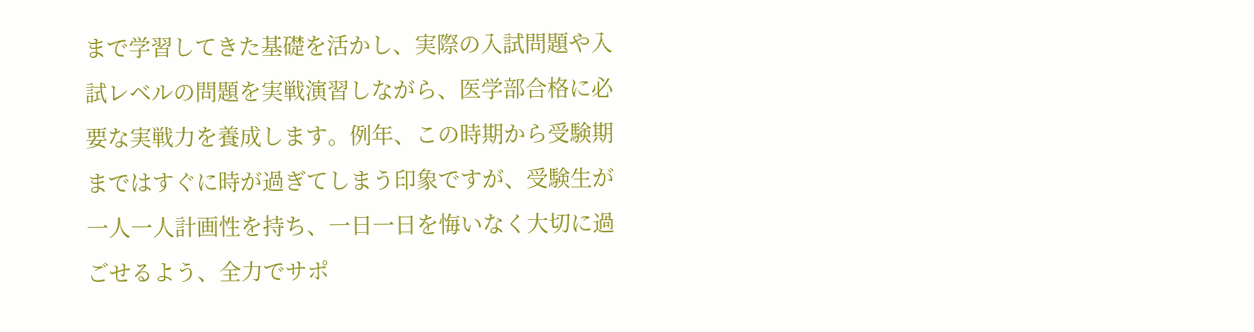まで学習してきた基礎を活かし、実際の入試問題や入試レベルの問題を実戦演習しながら、医学部合格に必要な実戦力を養成します。例年、この時期から受験期まではすぐに時が過ぎてしまう印象ですが、受験生が一人一人計画性を持ち、一日一日を悔いなく大切に過ごせるよう、全力でサポ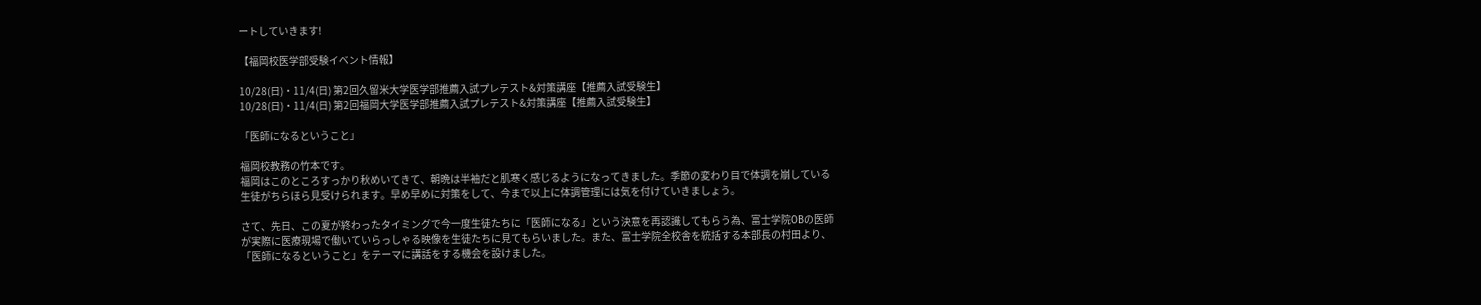ートしていきます!

【福岡校医学部受験イベント情報】

10/28(日)・11/4(日) 第2回久留米大学医学部推薦入試プレテスト&対策講座【推薦入試受験生】
10/28(日)・11/4(日) 第2回福岡大学医学部推薦入試プレテスト&対策講座【推薦入試受験生】

「医師になるということ」

福岡校教務の竹本です。
福岡はこのところすっかり秋めいてきて、朝晩は半袖だと肌寒く感じるようになってきました。季節の変わり目で体調を崩している生徒がちらほら見受けられます。早め早めに対策をして、今まで以上に体調管理には気を付けていきましょう。

さて、先日、この夏が終わったタイミングで今一度生徒たちに「医師になる」という決意を再認識してもらう為、富士学院OBの医師が実際に医療現場で働いていらっしゃる映像を生徒たちに見てもらいました。また、富士学院全校舎を統括する本部長の村田より、「医師になるということ」をテーマに講話をする機会を設けました。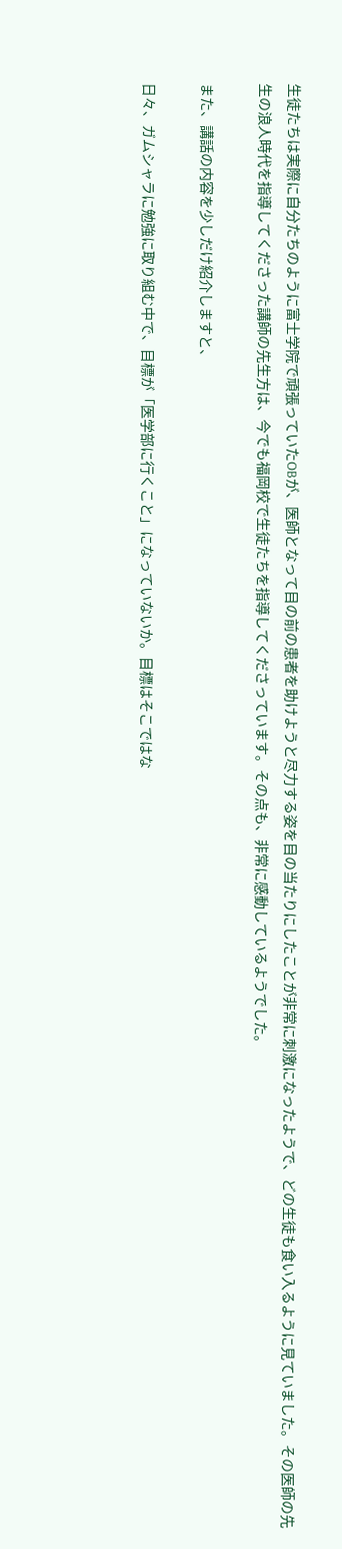生徒たちは実際に自分たちのように富士学院で頑張っていたOBが、医師となって目の前の患者を助けようと尽力する姿を目の当たりにしたことが非常に刺激になったようで、どの生徒も食い入るように見ていました。その医師の先生の浪人時代を指導してくださった講師の先生方は、今でも福岡校で生徒たちを指導してくださっています。その点も、非常に感動しているようでした。

また、講話の内容を少しだけ紹介しますと、

日々、ガムシャラに勉強に取り組む中で、目標が「医学部に行くこと」になっていないか。目標はそこではな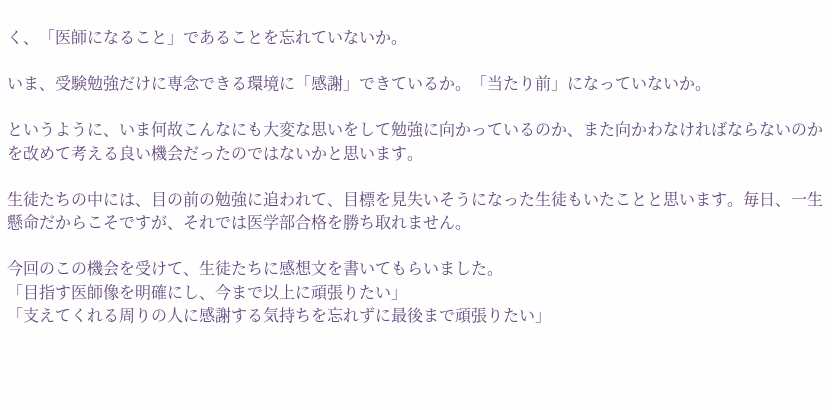く、「医師になること」であることを忘れていないか。

いま、受験勉強だけに専念できる環境に「感謝」できているか。「当たり前」になっていないか。

というように、いま何故こんなにも大変な思いをして勉強に向かっているのか、また向かわなければならないのかを改めて考える良い機会だったのではないかと思います。

生徒たちの中には、目の前の勉強に追われて、目標を見失いそうになった生徒もいたことと思います。毎日、一生懸命だからこそですが、それでは医学部合格を勝ち取れません。

今回のこの機会を受けて、生徒たちに感想文を書いてもらいました。
「目指す医師像を明確にし、今まで以上に頑張りたい」
「支えてくれる周りの人に感謝する気持ちを忘れずに最後まで頑張りたい」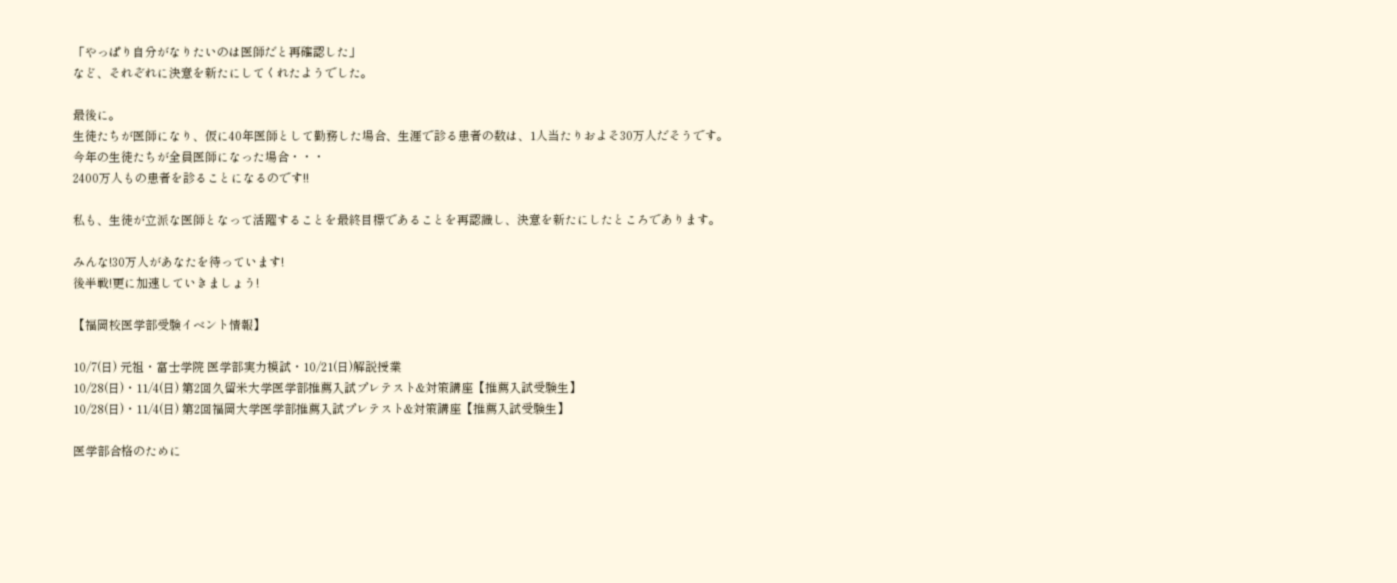「やっぱり自分がなりたいのは医師だと再確認した」
など、それぞれに決意を新たにしてくれたようでした。

最後に。
生徒たちが医師になり、仮に40年医師として勤務した場合、生涯で診る患者の数は、1人当たりおよそ30万人だそうです。
今年の生徒たちが全員医師になった場合・・・
2400万人もの患者を診ることになるのです!!

私も、生徒が立派な医師となって活躍することを最終目標であることを再認識し、決意を新たにしたところであります。

みんな!30万人があなたを待っています!
後半戦!更に加速していきましょう!

【福岡校医学部受験イベント情報】

10/7(日) 元祖・富士学院 医学部実力模試・10/21(日)解説授業
10/28(日)・11/4(日) 第2回久留米大学医学部推薦入試プレテスト&対策講座【推薦入試受験生】
10/28(日)・11/4(日) 第2回福岡大学医学部推薦入試プレテスト&対策講座【推薦入試受験生】

医学部合格のために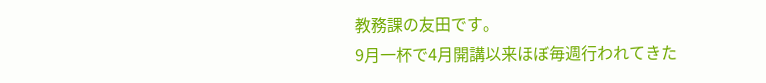教務課の友田です。
9月一杯で4月開講以来ほぼ毎週行われてきた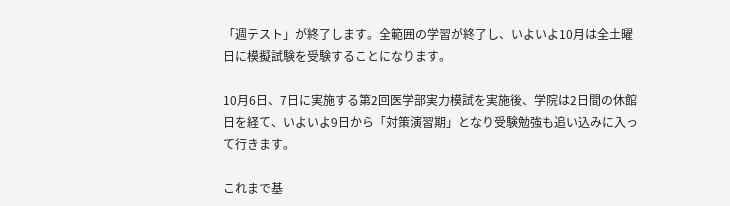「週テスト」が終了します。全範囲の学習が終了し、いよいよ10月は全土曜日に模擬試験を受験することになります。

10月6日、7日に実施する第2回医学部実力模試を実施後、学院は2日間の休館日を経て、いよいよ9日から「対策演習期」となり受験勉強も追い込みに入って行きます。

これまで基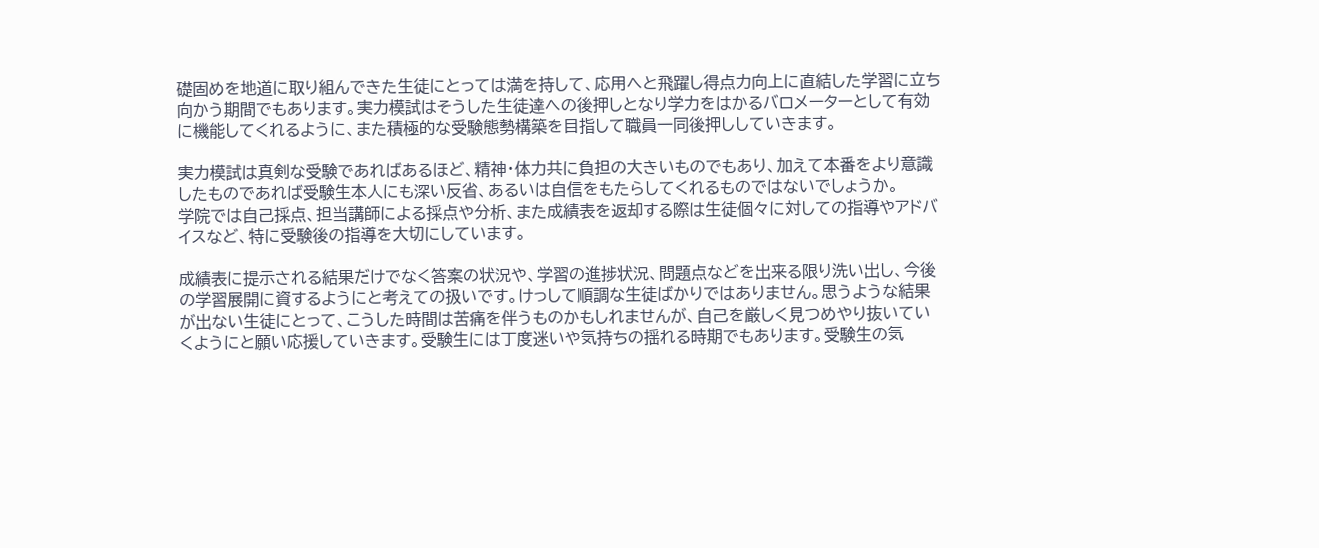礎固めを地道に取り組んできた生徒にとっては満を持して、応用へと飛躍し得点力向上に直結した学習に立ち向かう期間でもあります。実力模試はそうした生徒達への後押しとなり学力をはかるバロメーターとして有効に機能してくれるように、また積極的な受験態勢構築を目指して職員一同後押ししていきます。

実力模試は真剣な受験であればあるほど、精神・体力共に負担の大きいものでもあり、加えて本番をより意識したものであれば受験生本人にも深い反省、あるいは自信をもたらしてくれるものではないでしょうか。
学院では自己採点、担当講師による採点や分析、また成績表を返却する際は生徒個々に対しての指導やアドバイスなど、特に受験後の指導を大切にしています。

成績表に提示される結果だけでなく答案の状況や、学習の進捗状況、問題点などを出来る限り洗い出し、今後の学習展開に資するようにと考えての扱いです。けっして順調な生徒ばかりではありません。思うような結果が出ない生徒にとって、こうした時間は苦痛を伴うものかもしれませんが、自己を厳しく見つめやり抜いていくようにと願い応援していきます。受験生には丁度迷いや気持ちの揺れる時期でもあります。受験生の気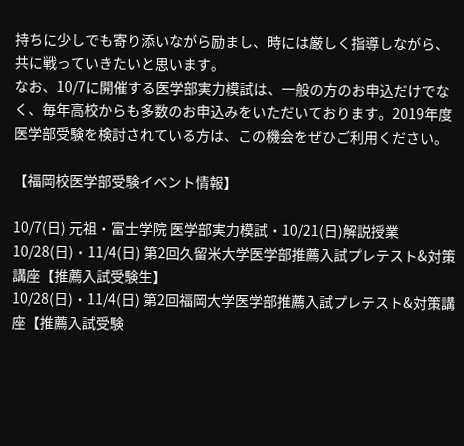持ちに少しでも寄り添いながら励まし、時には厳しく指導しながら、共に戦っていきたいと思います。
なお、10/7に開催する医学部実力模試は、一般の方のお申込だけでなく、毎年高校からも多数のお申込みをいただいております。2019年度医学部受験を検討されている方は、この機会をぜひご利用ください。

【福岡校医学部受験イベント情報】

10/7(日) 元祖・富士学院 医学部実力模試・10/21(日)解説授業
10/28(日)・11/4(日) 第2回久留米大学医学部推薦入試プレテスト&対策講座【推薦入試受験生】
10/28(日)・11/4(日) 第2回福岡大学医学部推薦入試プレテスト&対策講座【推薦入試受験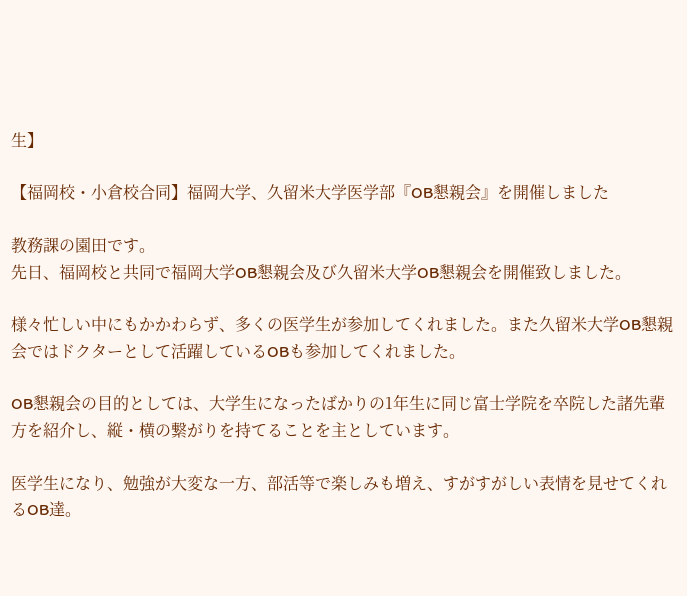生】

【福岡校・小倉校合同】福岡大学、久留米大学医学部『OB懇親会』を開催しました

教務課の園田です。
先日、福岡校と共同で福岡大学OB懇親会及び久留米大学OB懇親会を開催致しました。

様々忙しい中にもかかわらず、多くの医学生が参加してくれました。また久留米大学OB懇親会ではドクターとして活躍しているOBも参加してくれました。

OB懇親会の目的としては、大学生になったばかりの1年生に同じ富士学院を卒院した諸先輩方を紹介し、縦・横の繋がりを持てることを主としています。

医学生になり、勉強が大変な一方、部活等で楽しみも増え、すがすがしい表情を見せてくれるOB達。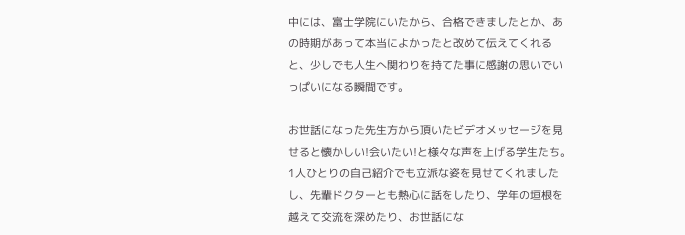中には、富士学院にいたから、合格できましたとか、あの時期があって本当によかったと改めて伝えてくれると、少しでも人生へ関わりを持てた事に感謝の思いでいっぱいになる瞬間です。

お世話になった先生方から頂いたビデオメッセージを見せると懐かしい!会いたい!と様々な声を上げる学生たち。
1人ひとりの自己紹介でも立派な姿を見せてくれましたし、先輩ドクターとも熱心に話をしたり、学年の垣根を越えて交流を深めたり、お世話にな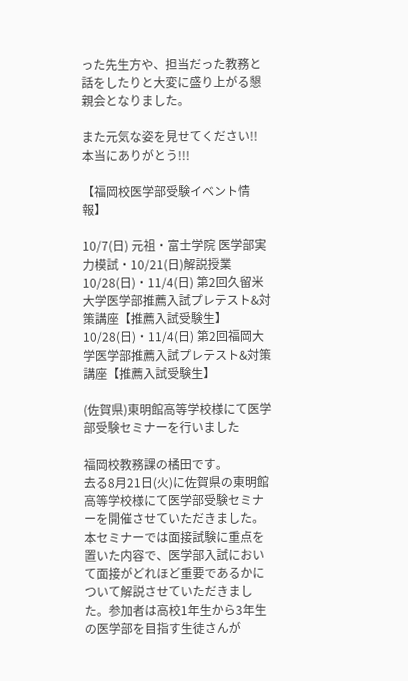った先生方や、担当だった教務と話をしたりと大変に盛り上がる懇親会となりました。

また元気な姿を見せてください!!
本当にありがとう!!!

【福岡校医学部受験イベント情報】

10/7(日) 元祖・富士学院 医学部実力模試・10/21(日)解説授業
10/28(日)・11/4(日) 第2回久留米大学医学部推薦入試プレテスト&対策講座【推薦入試受験生】
10/28(日)・11/4(日) 第2回福岡大学医学部推薦入試プレテスト&対策講座【推薦入試受験生】

(佐賀県)東明館高等学校様にて医学部受験セミナーを行いました

福岡校教務課の橘田です。
去る8月21日(火)に佐賀県の東明館高等学校様にて医学部受験セミナーを開催させていただきました。本セミナーでは面接試験に重点を置いた内容で、医学部入試において面接がどれほど重要であるかについて解説させていただきました。参加者は高校1年生から3年生の医学部を目指す生徒さんが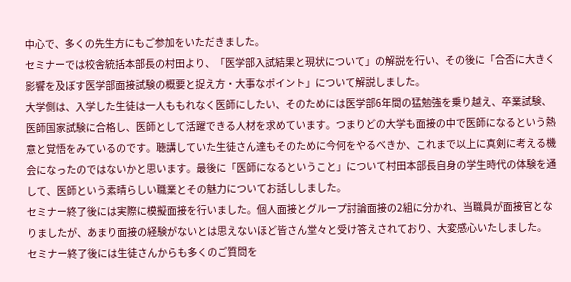中心で、多くの先生方にもご参加をいただきました。
セミナーでは校舎統括本部長の村田より、「医学部入試結果と現状について」の解説を行い、その後に「合否に大きく影響を及ぼす医学部面接試験の概要と捉え方・大事なポイント」について解説しました。
大学側は、入学した生徒は一人ももれなく医師にしたい、そのためには医学部6年間の猛勉強を乗り越え、卒業試験、医師国家試験に合格し、医師として活躍できる人材を求めています。つまりどの大学も面接の中で医師になるという熱意と覚悟をみているのです。聴講していた生徒さん達もそのために今何をやるべきか、これまで以上に真剣に考える機会になったのではないかと思います。最後に「医師になるということ」について村田本部長自身の学生時代の体験を通して、医師という素晴らしい職業とその魅力についてお話ししました。
セミナー終了後には実際に模擬面接を行いました。個人面接とグループ討論面接の2組に分かれ、当職員が面接官となりましたが、あまり面接の経験がないとは思えないほど皆さん堂々と受け答えされており、大変感心いたしました。
セミナー終了後には生徒さんからも多くのご質問を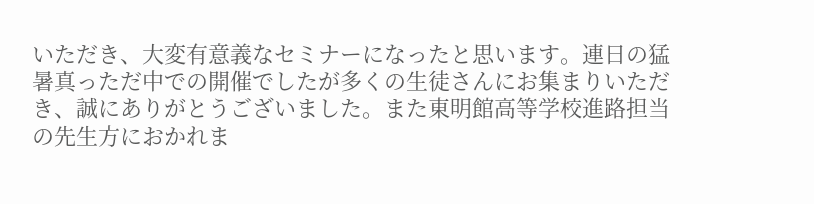いただき、大変有意義なセミナーになったと思います。連日の猛暑真っただ中での開催でしたが多くの生徒さんにお集まりいただき、誠にありがとうございました。また東明館高等学校進路担当の先生方におかれま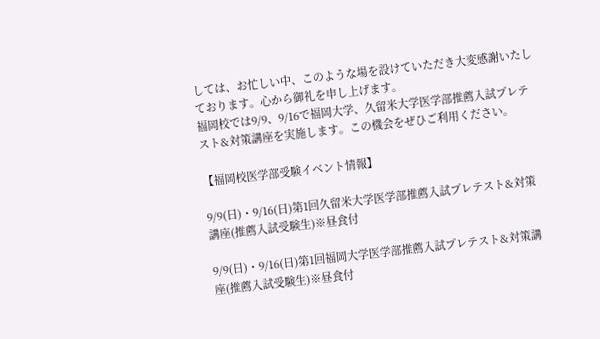しては、お忙しい中、このような場を設けていただき大変感謝いたしております。心から御礼を申し上げます。
福岡校では9/9、9/16で福岡大学、久留米大学医学部推薦入試プレテスト&対策講座を実施します。この機会をぜひご利用ください。

【福岡校医学部受験イベント情報】

9/9(日)・9/16(日)第1回久留米大学医学部推薦入試プレテスト&対策講座(推薦入試受験生)※昼食付

9/9(日)・9/16(日)第1回福岡大学医学部推薦入試プレテスト&対策講座(推薦入試受験生)※昼食付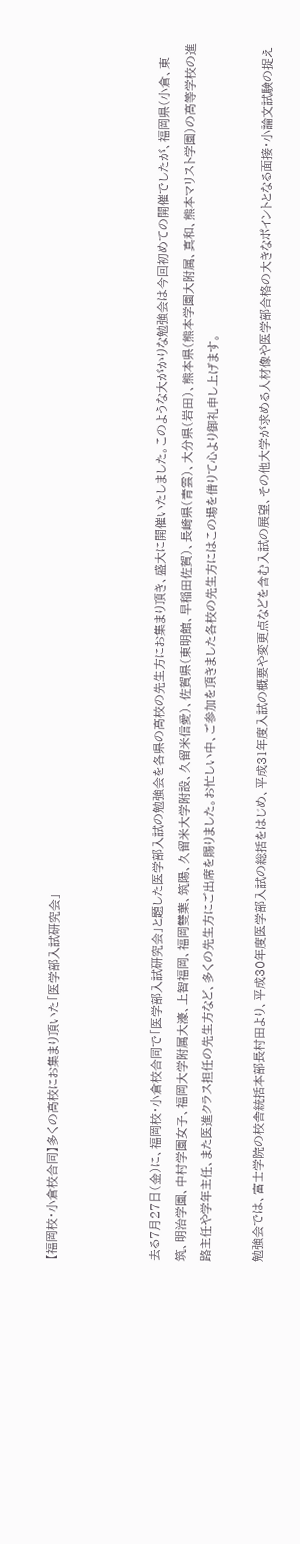【福岡校・小倉校合同】多くの高校にお集まり頂いた「医学部入試研究会」



去る7月27日(金)に、福岡校・小倉校合同で「医学部入試研究会」と題した医学部入試の勉強会を各県の高校の先生方にお集まり頂き、盛大に開催いたしました。このような大がかりな勉強会は今回初めての開催でしたが、福岡県(小倉、東筑、明治学園、中村学園女子、福岡大学附属大濠、上智福岡、福岡雙葉、筑陽、久留米大学附設、久留米信愛)、佐賀県(東明館、早稲田佐賀)、長崎県(青雲)、大分県(岩田)、熊本県(熊本学園大附属、真和、熊本マリスト学園)の高等学校の進路主任や学年主任、また医進クラス担任の先生方など、多くの先生方にご出席を賜りました。お忙しい中、ご参加を頂きました各校の先生方にはこの場を借りて心より御礼申し上げます。

勉強会では、富士学院の校舎統括本部長村田より、平成30年度医学部入試の総括をはじめ、平成31年度入試の概要や変更点などを含む入試の展望、その他大学が求める人材像や医学部合格の大きなポイントとなる面接・小論文試験の捉え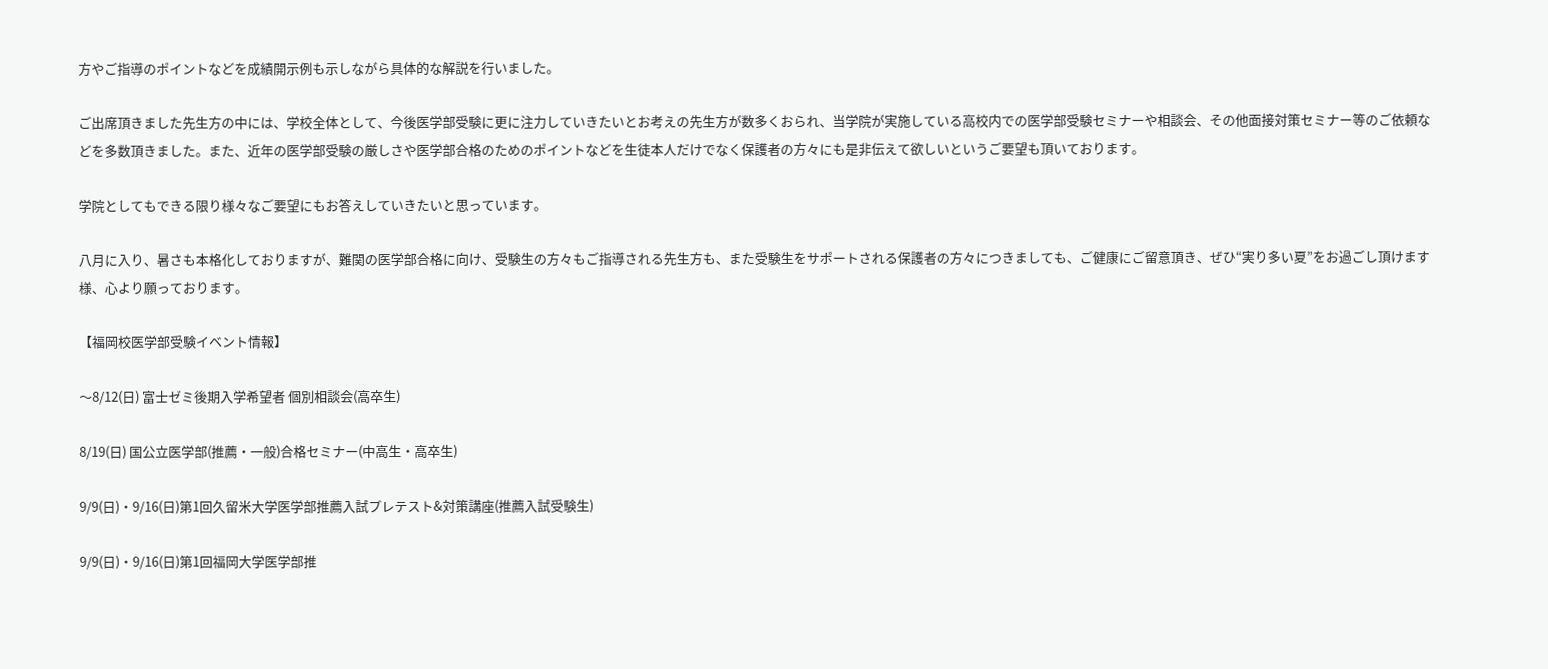方やご指導のポイントなどを成績開示例も示しながら具体的な解説を行いました。

ご出席頂きました先生方の中には、学校全体として、今後医学部受験に更に注力していきたいとお考えの先生方が数多くおられ、当学院が実施している高校内での医学部受験セミナーや相談会、その他面接対策セミナー等のご依頼などを多数頂きました。また、近年の医学部受験の厳しさや医学部合格のためのポイントなどを生徒本人だけでなく保護者の方々にも是非伝えて欲しいというご要望も頂いております。

学院としてもできる限り様々なご要望にもお答えしていきたいと思っています。

八月に入り、暑さも本格化しておりますが、難関の医学部合格に向け、受験生の方々もご指導される先生方も、また受験生をサポートされる保護者の方々につきましても、ご健康にご留意頂き、ぜひ“実り多い夏”をお過ごし頂けます様、心より願っております。

【福岡校医学部受験イベント情報】

〜8/12(日) 富士ゼミ後期入学希望者 個別相談会(高卒生)

8/19(日) 国公立医学部(推薦・一般)合格セミナー(中高生・高卒生)

9/9(日)・9/16(日)第1回久留米大学医学部推薦入試プレテスト&対策講座(推薦入試受験生)

9/9(日)・9/16(日)第1回福岡大学医学部推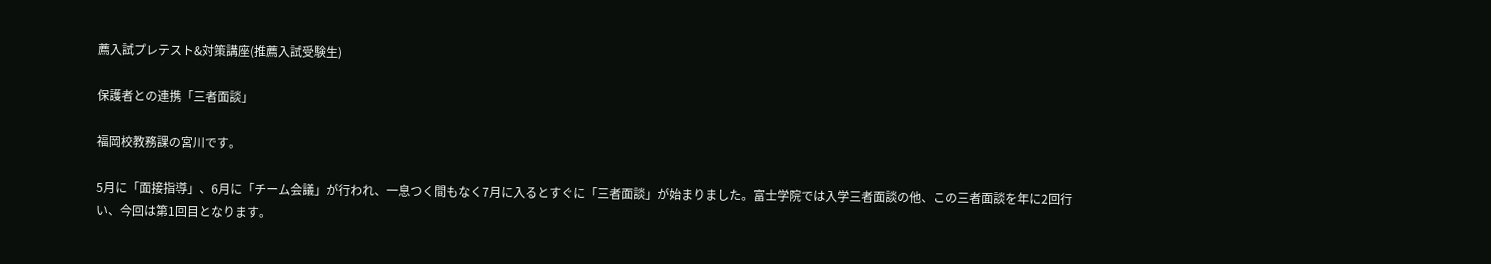薦入試プレテスト&対策講座(推薦入試受験生)

保護者との連携「三者面談」

福岡校教務課の宮川です。

5月に「面接指導」、6月に「チーム会議」が行われ、一息つく間もなく7月に入るとすぐに「三者面談」が始まりました。富士学院では入学三者面談の他、この三者面談を年に2回行い、今回は第1回目となります。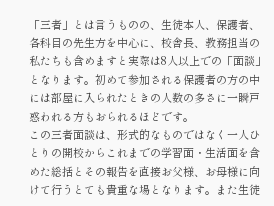「三者」とは言うものの、生徒本人、保護者、各科目の先生方を中心に、校舎長、教務担当の私たちも含めますと実際は8人以上での「面談」となります。初めて参加される保護者の方の中には部屋に入られたときの人数の多さに一瞬戸惑われる方もおられるほどです。
この三者面談は、形式的なものではなく一人ひとりの開校からこれまでの学習面・生活面を含めた総括とその報告を直接お父様、お母様に向けて行うとても貴重な場となります。また生徒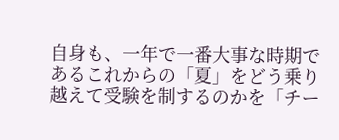自身も、一年で一番大事な時期であるこれからの「夏」をどう乗り越えて受験を制するのかを「チー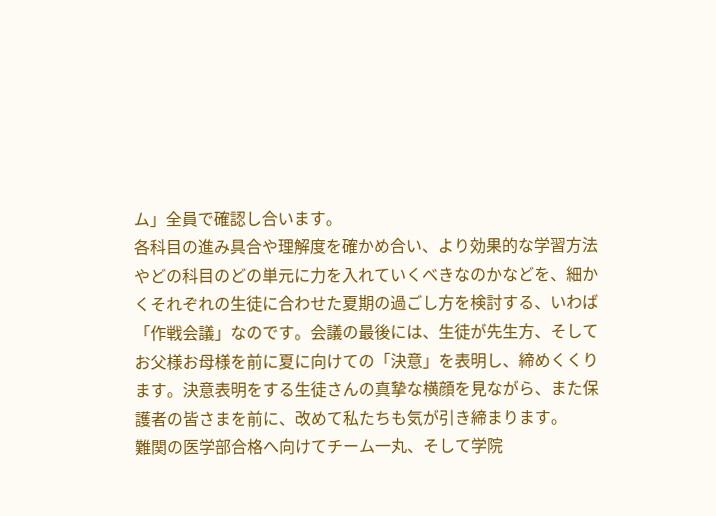ム」全員で確認し合います。
各科目の進み具合や理解度を確かめ合い、より効果的な学習方法やどの科目のどの単元に力を入れていくべきなのかなどを、細かくそれぞれの生徒に合わせた夏期の過ごし方を検討する、いわば「作戦会議」なのです。会議の最後には、生徒が先生方、そしてお父様お母様を前に夏に向けての「決意」を表明し、締めくくります。決意表明をする生徒さんの真摯な横顔を見ながら、また保護者の皆さまを前に、改めて私たちも気が引き締まります。
難関の医学部合格へ向けてチーム一丸、そして学院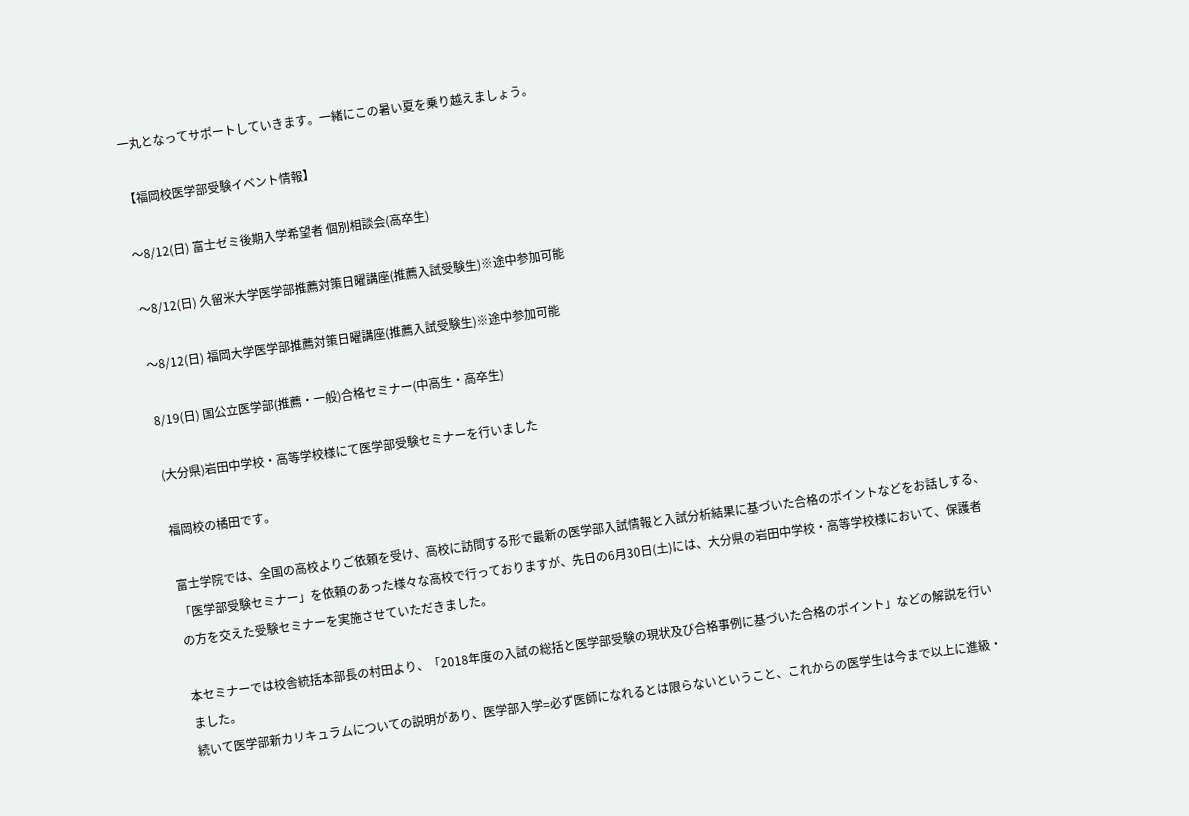一丸となってサポートしていきます。一緒にこの暑い夏を乗り越えましょう。

【福岡校医学部受験イベント情報】

〜8/12(日) 富士ゼミ後期入学希望者 個別相談会(高卒生)

〜8/12(日) 久留米大学医学部推薦対策日曜講座(推薦入試受験生)※途中参加可能

〜8/12(日) 福岡大学医学部推薦対策日曜講座(推薦入試受験生)※途中参加可能

8/19(日) 国公立医学部(推薦・一般)合格セミナー(中高生・高卒生)

(大分県)岩田中学校・高等学校様にて医学部受験セミナーを行いました

福岡校の橘田です。

富士学院では、全国の高校よりご依頼を受け、高校に訪問する形で最新の医学部入試情報と入試分析結果に基づいた合格のポイントなどをお話しする、「医学部受験セミナー」を依頼のあった様々な高校で行っておりますが、先日の6月30日(土)には、大分県の岩田中学校・高等学校様において、保護者の方を交えた受験セミナーを実施させていただきました。

本セミナーでは校舎統括本部長の村田より、「2018年度の入試の総括と医学部受験の現状及び合格事例に基づいた合格のポイント」などの解説を行いました。
続いて医学部新カリキュラムについての説明があり、医学部入学=必ず医師になれるとは限らないということ、これからの医学生は今まで以上に進級・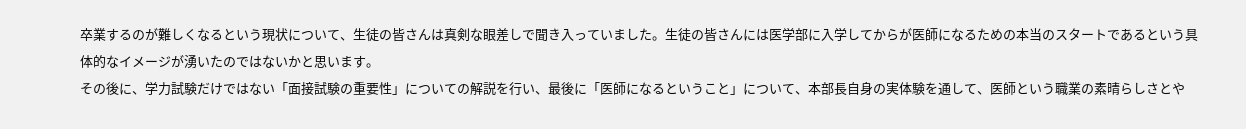卒業するのが難しくなるという現状について、生徒の皆さんは真剣な眼差しで聞き入っていました。生徒の皆さんには医学部に入学してからが医師になるための本当のスタートであるという具体的なイメージが湧いたのではないかと思います。
その後に、学力試験だけではない「面接試験の重要性」についての解説を行い、最後に「医師になるということ」について、本部長自身の実体験を通して、医師という職業の素晴らしさとや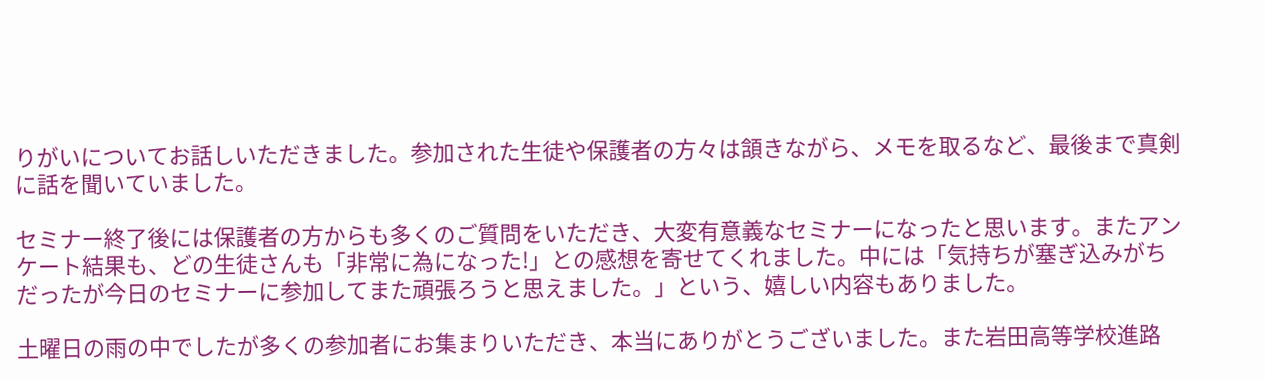りがいについてお話しいただきました。参加された生徒や保護者の方々は頷きながら、メモを取るなど、最後まで真剣に話を聞いていました。

セミナー終了後には保護者の方からも多くのご質問をいただき、大変有意義なセミナーになったと思います。またアンケート結果も、どの生徒さんも「非常に為になった!」との感想を寄せてくれました。中には「気持ちが塞ぎ込みがちだったが今日のセミナーに参加してまた頑張ろうと思えました。」という、嬉しい内容もありました。

土曜日の雨の中でしたが多くの参加者にお集まりいただき、本当にありがとうございました。また岩田高等学校進路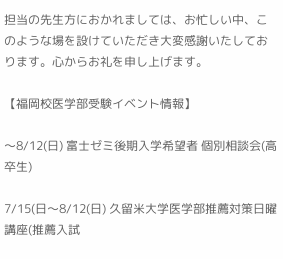担当の先生方におかれましては、お忙しい中、このような場を設けていただき大変感謝いたしております。心からお礼を申し上げます。

【福岡校医学部受験イベント情報】

〜8/12(日) 富士ゼミ後期入学希望者 個別相談会(高卒生)

7/15(日〜8/12(日) 久留米大学医学部推薦対策日曜講座(推薦入試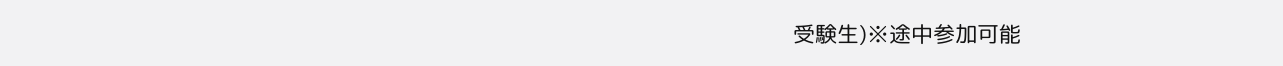受験生)※途中参加可能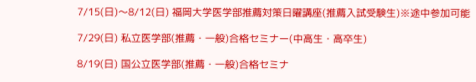7/15(日)〜8/12(日) 福岡大学医学部推薦対策日曜講座(推薦入試受験生)※途中参加可能

7/29(日) 私立医学部(推薦・一般)合格セミナー(中高生・高卒生)

8/19(日) 国公立医学部(推薦・一般)合格セミナ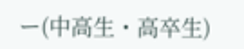ー(中高生・高卒生)